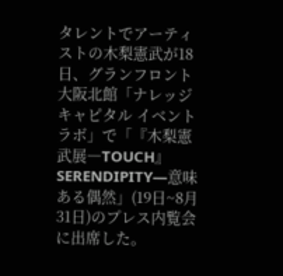タレントでアーティストの木梨憲武が18日、グランフロント大阪北館「ナレッジキャピタル イベントラボ」で「『木梨憲武展―TOUCH』SERENDIPITY―意味ある偶然」(19日~8月31日)のプレス内覧会に出席した。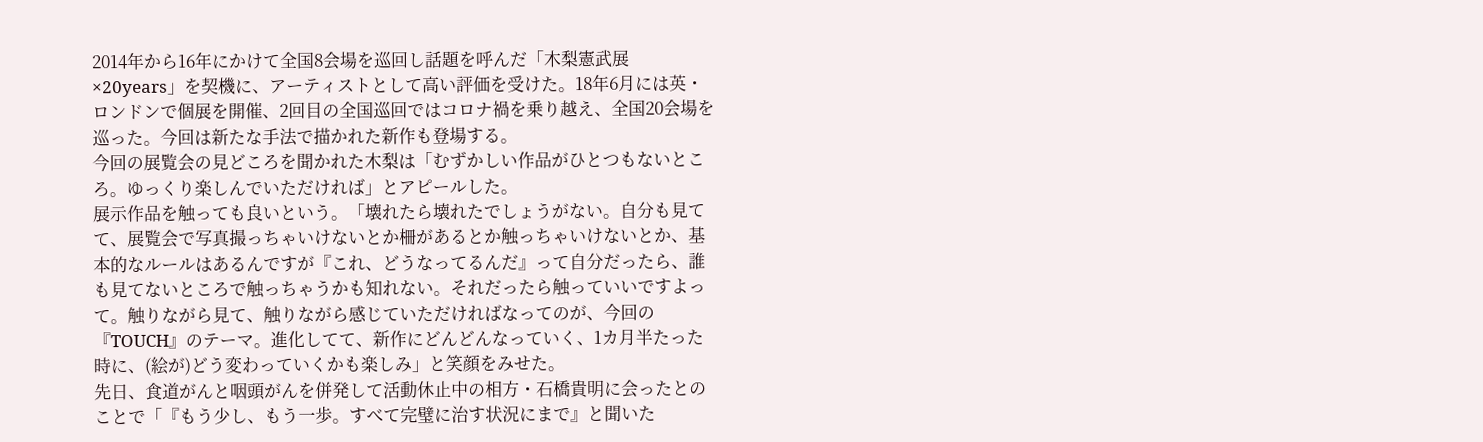2014年から16年にかけて全国8会場を巡回し話題を呼んだ「木梨憲武展×20years」を契機に、アーティストとして高い評価を受けた。18年6月には英・ロンドンで個展を開催、2回目の全国巡回ではコロナ禍を乗り越え、全国20会場を巡った。今回は新たな手法で描かれた新作も登場する。
今回の展覧会の見どころを聞かれた木梨は「むずかしい作品がひとつもないところ。ゆっくり楽しんでいただければ」とアピールした。
展示作品を触っても良いという。「壊れたら壊れたでしょうがない。自分も見てて、展覧会で写真撮っちゃいけないとか柵があるとか触っちゃいけないとか、基本的なルールはあるんですが『これ、どうなってるんだ』って自分だったら、誰も見てないところで触っちゃうかも知れない。それだったら触っていいですよって。触りながら見て、触りながら感じていただければなってのが、今回の『TOUCH』のテーマ。進化してて、新作にどんどんなっていく、1カ月半たった時に、(絵が)どう変わっていくかも楽しみ」と笑顔をみせた。
先日、食道がんと咽頭がんを併発して活動休止中の相方・石橋貴明に会ったとのことで「『もう少し、もう一歩。すべて完璧に治す状況にまで』と聞いた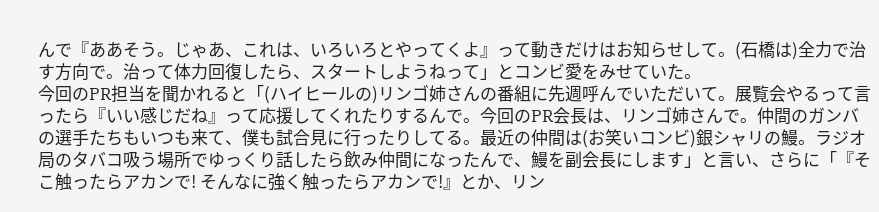んで『ああそう。じゃあ、これは、いろいろとやってくよ』って動きだけはお知らせして。(石橋は)全力で治す方向で。治って体力回復したら、スタートしようねって」とコンビ愛をみせていた。
今回のPR担当を聞かれると「(ハイヒールの)リンゴ姉さんの番組に先週呼んでいただいて。展覧会やるって言ったら『いい感じだね』って応援してくれたりするんで。今回のPR会長は、リンゴ姉さんで。仲間のガンバの選手たちもいつも来て、僕も試合見に行ったりしてる。最近の仲間は(お笑いコンビ)銀シャリの鰻。ラジオ局のタバコ吸う場所でゆっくり話したら飲み仲間になったんで、鰻を副会長にします」と言い、さらに「『そこ触ったらアカンで! そんなに強く触ったらアカンで!』とか、リン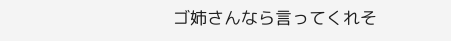ゴ姉さんなら言ってくれそ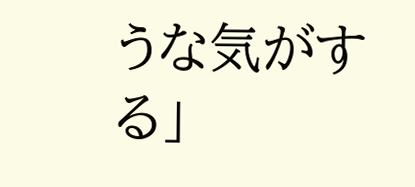うな気がする」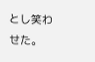とし笑わせた。